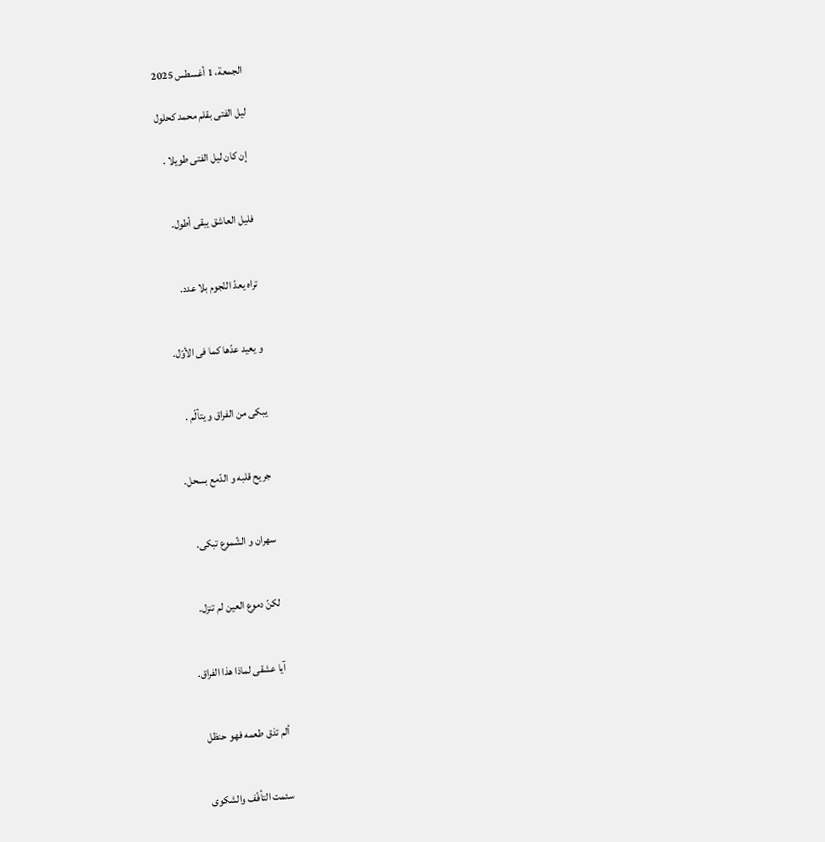الجمعة، 1 أغسطس 2025

ليل الفتى بقلم محمد كحلول

 إن كان ليل الفتى طويلا .


فليل العاشق يبقى أطول.


تراه يعدّ النّجوم بلا عدد.


و يعيد عدّها كما فى الأوّل.


يبكى من الفراق و يتألّم .


جريح قلبه و الدّمع بسحل.


سهران و الشّموع تبكى.


لكنّ دموع العين لم تنزل.


آيا عشقى لماذا هذا الفراق.


ألم تذق طعمه فهو حنظل


سئمت التأفّف والشكوى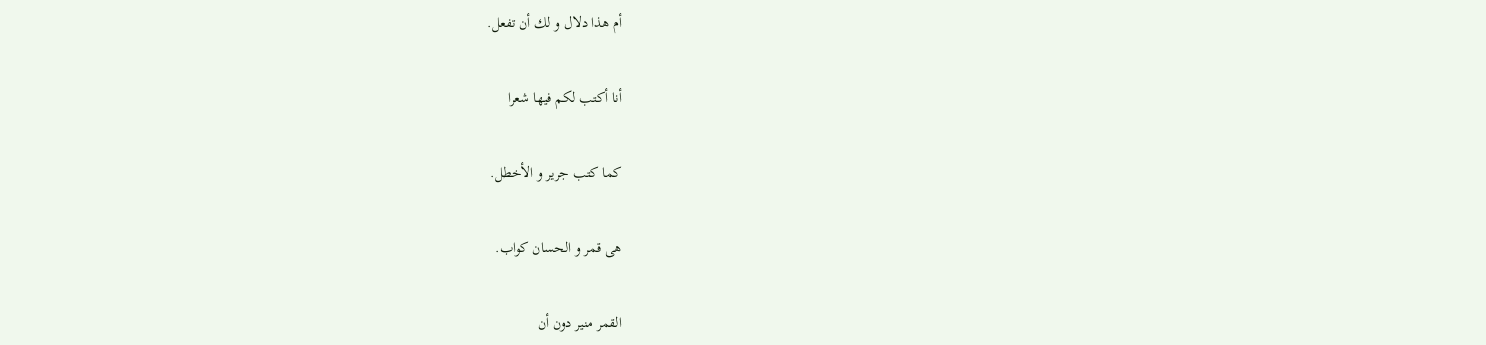أم هذا دلال و لك أن تفعل.


أنا أكتب لكم فيها شعرا


كما كتب جرير و الأخطل.


هى قمر و الحسان كواب.


القمر منير دون أن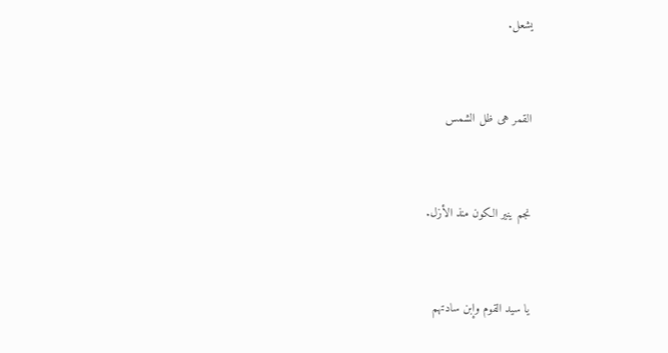يشعل.


القمر هى ظل الشمس


نجم ينير الكون منذ الأزل.


يا سيد القوم وإبن سادتهم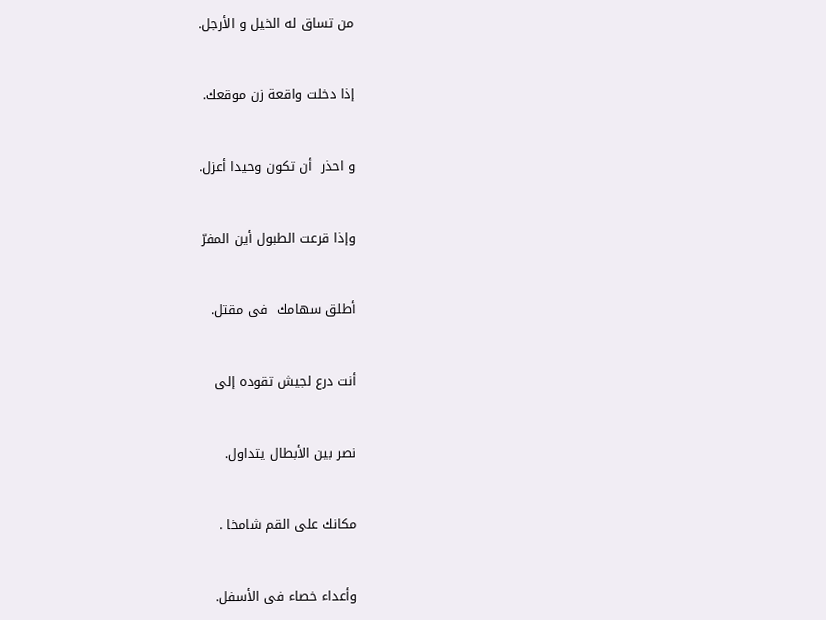من تساق له الخيل و الأرجل.


إذا دخلت واقعة زن موقعك.


و احذر  أن تكون وحيدا أعزل.


وإذا قرعت الطبول أين المفرّ


أطلق سهامك  فى مقتل.


أنت درع لجيش تقوده إلى


نصر بين الأبطال يتداول.


مكانك على القم شامخا .


وأعداء خصاء فى الأسفل.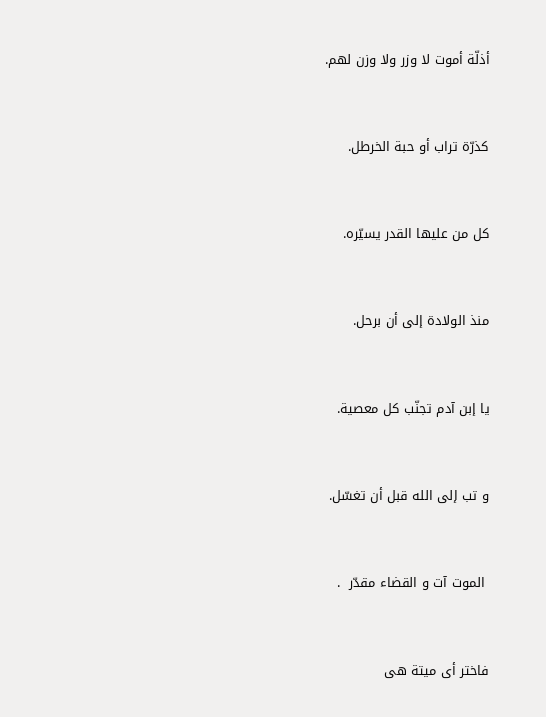أذلّة أموت لا وزر ولا وزن لهم.


كذرّة تراب أو حبة الخرطل.


كل من عليها القدر يسيّره.


منذ الولادة إلى أن برحل.


يا إبن آدم تجنّب كل معصية.


و تب إلى الله قبل أن تغسّل.


 الموت آت و القضاء مقدّر  .


فاختر أى ميتة هى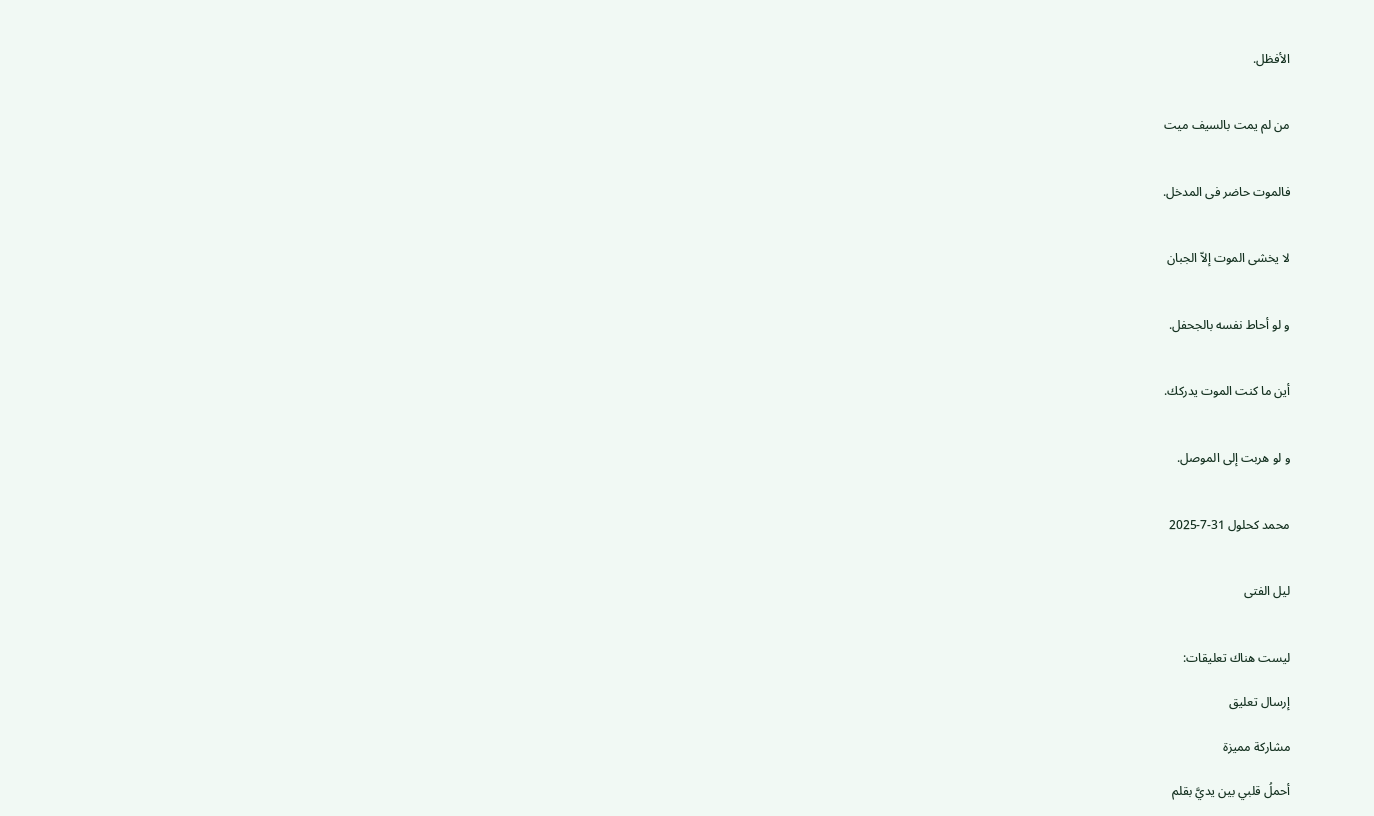الأفظل.


من لم يمت بالسيف ميت


فالموت حاضر فى المدخل.


لا يخشى الموت إلاّ الجبان


و لو أحاط نفسه بالجحفل.


أين ما كنت الموت يدركك.


و لو هربت إلى الموصل.


محمد كحلول 31-7-2025


ليل الفتى


ليست هناك تعليقات:

إرسال تعليق

مشاركة مميزة

أحملُ قلبي بين يديَّ بقلم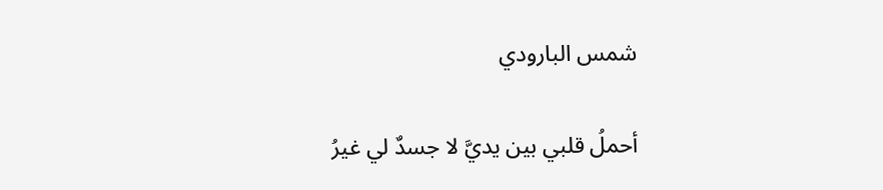شمس البارودي

أحملُ قلبي بين يديَّ لا جسدٌ لي غيرُ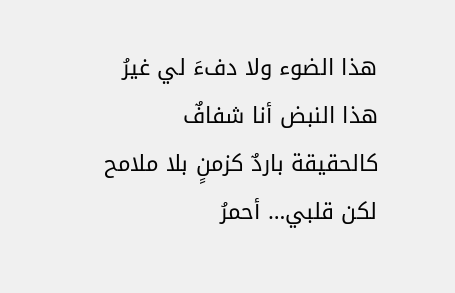هذا الضوء ولا دفءَ لي غيرُ هذا النبض أنا شفافٌ كالحقيقة باردٌ كزمنٍ بلا ملامح لكن قلبي… أحمرُ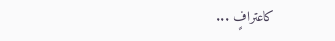كاعترافٍ ...